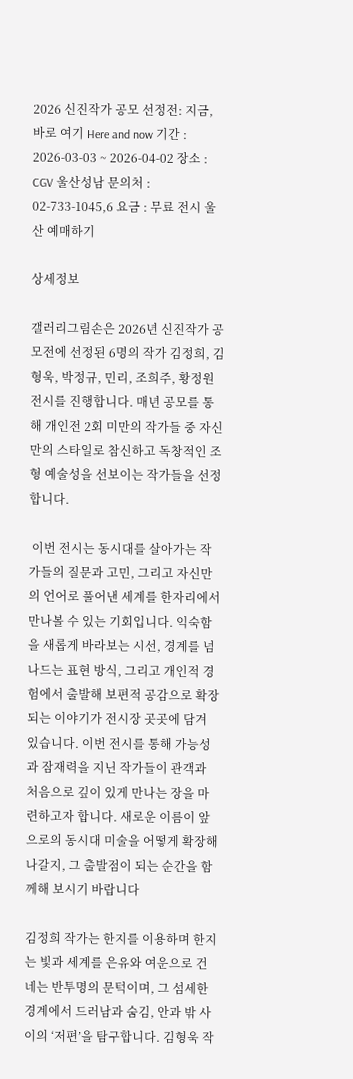2026 신진작가 공모 선정전: 지금, 바로 여기 Here and now 기간 : 2026-03-03 ~ 2026-04-02 장소 : CGV 울산성남 문의처 : 02-733-1045,6 요금 : 무료 전시 울산 예매하기

상세정보

갤러리그림손은 2026년 신진작가 공모전에 선정된 6명의 작가 김정희, 김형욱, 박정규, 민리, 조희주, 황정원 전시를 진행합니다. 매년 공모를 통해 개인전 2회 미만의 작가들 중 자신만의 스타일로 참신하고 독창적인 조형 예술성을 선보이는 작가들을 선정합니다.

 이번 전시는 동시대를 살아가는 작가들의 질문과 고민, 그리고 자신만의 언어로 풀어낸 세계를 한자리에서 만나볼 수 있는 기회입니다. 익숙함을 새롭게 바라보는 시선, 경계를 넘나드는 표현 방식, 그리고 개인적 경험에서 출발해 보편적 공감으로 확장되는 이야기가 전시장 곳곳에 담겨 있습니다. 이번 전시를 통해 가능성과 잠재력을 지닌 작가들이 관객과 처음으로 깊이 있게 만나는 장을 마련하고자 합니다. 새로운 이름이 앞으로의 동시대 미술을 어떻게 확장해 나갈지, 그 출발점이 되는 순간을 함께해 보시기 바랍니다

김정희 작가는 한지를 이용하며 한지는 빛과 세계를 은유와 여운으로 건네는 반투명의 문턱이며, 그 섬세한 경계에서 드러남과 숨김, 안과 밖 사이의 ‘저편’을 탐구합니다. 김형욱 작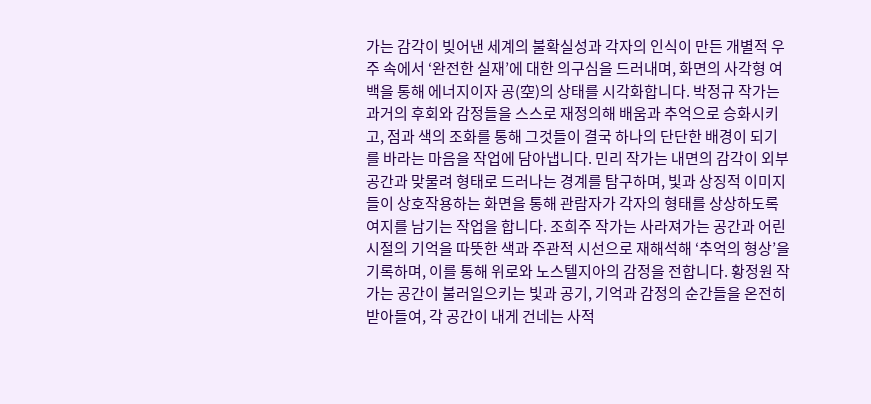가는 감각이 빚어낸 세계의 불확실성과 각자의 인식이 만든 개별적 우주 속에서 ‘완전한 실재’에 대한 의구심을 드러내며, 화면의 사각형 여백을 통해 에너지이자 공(空)의 상태를 시각화합니다. 박정규 작가는 과거의 후회와 감정들을 스스로 재정의해 배움과 추억으로 승화시키고, 점과 색의 조화를 통해 그것들이 결국 하나의 단단한 배경이 되기를 바라는 마음을 작업에 담아냅니다. 민리 작가는 내면의 감각이 외부 공간과 맞물려 형태로 드러나는 경계를 탐구하며, 빛과 상징적 이미지들이 상호작용하는 화면을 통해 관람자가 각자의 형태를 상상하도록 여지를 남기는 작업을 합니다. 조희주 작가는 사라져가는 공간과 어린 시절의 기억을 따뜻한 색과 주관적 시선으로 재해석해 ‘추억의 형상’을 기록하며, 이를 통해 위로와 노스텔지아의 감정을 전합니다. 황정원 작가는 공간이 불러일으키는 빛과 공기, 기억과 감정의 순간들을 온전히 받아들여, 각 공간이 내게 건네는 사적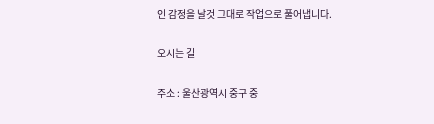인 감정을 날것 그대로 작업으로 풀어냅니다.

오시는 길

주소 : 울산광역시 중구 중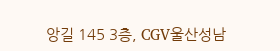앙길 145 3층, CGV울산성남